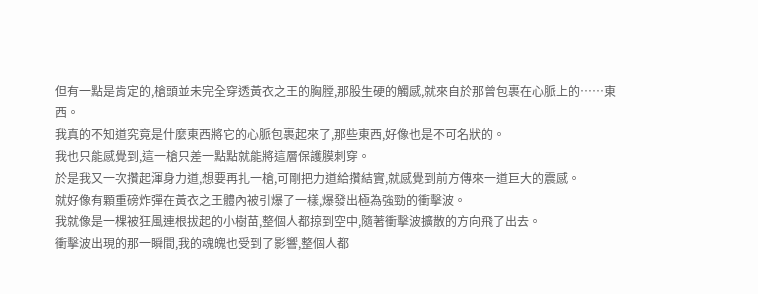但有一點是肯定的,槍頭並未完全穿透黃衣之王的胸膛,那股生硬的觸感,就來自於那曾包裹在心脈上的……東西。
我真的不知道究竟是什麼東西將它的心脈包裹起來了,那些東西,好像也是不可名狀的。
我也只能感覺到,這一槍只差一點點就能將這層保護膜刺穿。
於是我又一次攢起渾身力道,想要再扎一槍,可剛把力道給攢結實,就感覺到前方傳來一道巨大的震感。
就好像有顆重磅炸彈在黃衣之王體內被引爆了一樣,爆發出極為強勁的衝擊波。
我就像是一棵被狂風連根拔起的小樹苗,整個人都掠到空中,隨著衝擊波擴散的方向飛了出去。
衝擊波出現的那一瞬間,我的魂魄也受到了影響,整個人都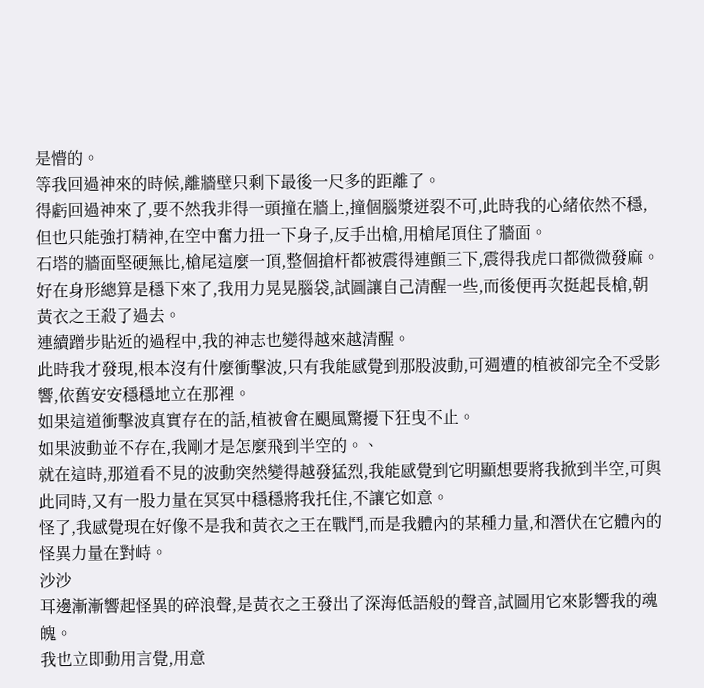是懵的。
等我回過神來的時候,離牆壁只剩下最後一尺多的距離了。
得虧回過神來了,要不然我非得一頭撞在牆上,撞個腦漿迸裂不可,此時我的心緒依然不穩,但也只能強打精神,在空中奮力扭一下身子,反手出槍,用槍尾頂住了牆面。
石塔的牆面堅硬無比,槍尾這麼一頂,整個搶杆都被震得連顫三下,震得我虎口都微微發麻。
好在身形總算是穩下來了,我用力晃晃腦袋,試圖讓自己清醒一些,而後便再次挺起長槍,朝黃衣之王殺了過去。
連續蹭步貼近的過程中,我的神志也變得越來越清醒。
此時我才發現,根本沒有什麼衝擊波,只有我能感覺到那股波動,可週遭的植被卻完全不受影響,依舊安安穩穩地立在那裡。
如果這道衝擊波真實存在的話,植被會在颶風驚擾下狂曳不止。
如果波動並不存在,我剛才是怎麼飛到半空的。、
就在這時,那道看不見的波動突然變得越發猛烈,我能感覺到它明顯想要將我掀到半空,可與此同時,又有一股力量在冥冥中穩穩將我托住,不讓它如意。
怪了,我感覺現在好像不是我和黃衣之王在戰鬥,而是我體內的某種力量,和潛伏在它體內的怪異力量在對峙。
沙沙
耳邊漸漸響起怪異的碎浪聲,是黃衣之王發出了深海低語般的聲音,試圖用它來影響我的魂魄。
我也立即動用言覺,用意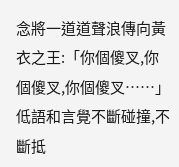念將一道道聲浪傳向黃衣之王:「你個傻叉,你個傻叉,你個傻叉……」
低語和言覺不斷碰撞,不斷抵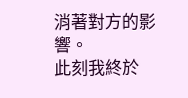消著對方的影響。
此刻我終於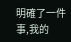明確了一件事,我的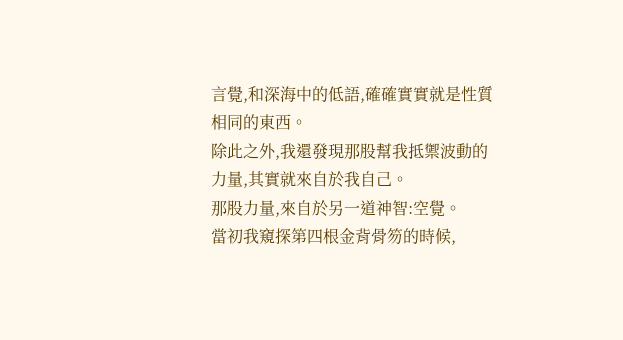言覺,和深海中的低語,確確實實就是性質相同的東西。
除此之外,我還發現那股幫我抵禦波動的力量,其實就來自於我自己。
那股力量,來自於另一道神智:空覺。
當初我窺探第四根金背骨笏的時候,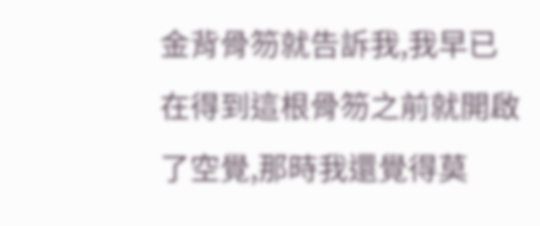金背骨笏就告訴我,我早已在得到這根骨笏之前就開啟了空覺,那時我還覺得莫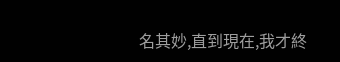名其妙,直到現在,我才終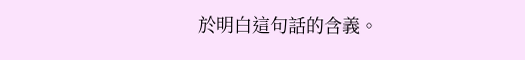於明白這句話的含義。